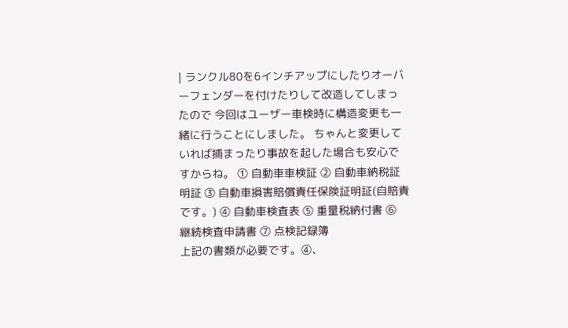| ランクル80を6インチアップにしたりオーバーフェンダーを付けたりして改造してしまったので 今回はユーザー車検時に構造変更も一緒に行うことにしました。 ちゃんと変更していれば捕まったり事故を起した場合も安心ですからね。 ① 自動車車検証 ② 自動車納税証明証 ③ 自動車損害賠償責任保険証明証(自賠責です。) ④ 自動車検査表 ⑤ 重量税納付書 ⑥ 継続検査申請書 ⑦ 点検記録簿
上記の書類が必要です。④、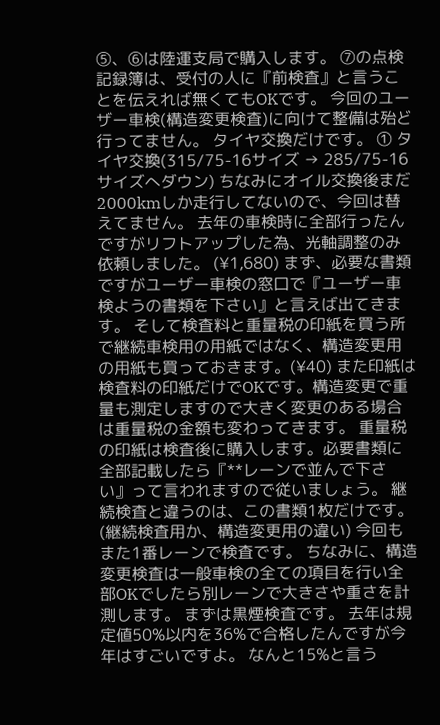⑤、⑥は陸運支局で購入します。 ⑦の点検記録簿は、受付の人に『前検査』と言うことを伝えれば無くてもOKです。 今回のユーザー車検(構造変更検査)に向けて整備は殆ど行ってません。 タイヤ交換だけです。 ① タイヤ交換(315/75-16サイズ → 285/75-16サイズへダウン) ちなみにオイル交換後まだ2000kmしか走行してないので、今回は替えてません。 去年の車検時に全部行ったんですがリフトアップした為、光軸調整のみ依頼しました。 (¥1,680) まず、必要な書類ですがユーザー車検の窓口で『ユーザー車検ようの書類を下さい』と言えば出てきます。 そして検査料と重量税の印紙を買う所で継続車検用の用紙ではなく、構造変更用の用紙も買っておきます。(¥40) また印紙は検査料の印紙だけでOKです。構造変更で重量も測定しますので大きく変更のある場合は重量税の金額も変わってきます。 重量税の印紙は検査後に購入します。必要書類に全部記載したら『**レーンで並んで下さい』って言われますので従いましょう。 継続検査と違うのは、この書類1枚だけです。(継続検査用か、構造変更用の違い) 今回もまた1番レーンで検査です。 ちなみに、構造変更検査は一般車検の全ての項目を行い全部OKでしたら別レーンで大きさや重さを計測します。 まずは黒煙検査です。 去年は規定値50%以内を36%で合格したんですが今年はすごいですよ。 なんと15%と言う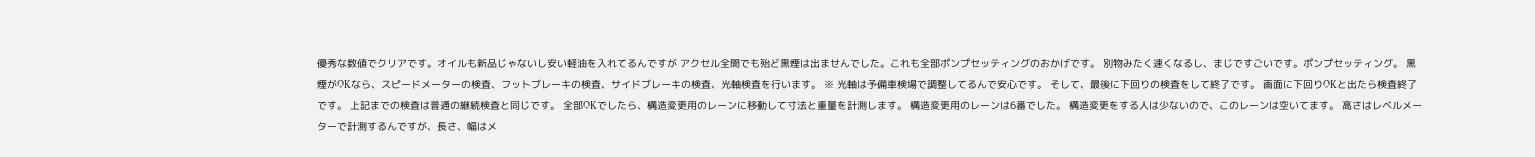優秀な数値でクリアです。オイルも新品じゃないし安い軽油を入れてるんですが アクセル全開でも殆ど黒煙は出ませんでした。これも全部ポンプセッティングのおかげです。 別物みたく速くなるし、まじですごいです。ポンプセッティング。 黒煙がOKなら、スピードメーターの検査、フットブレーキの検査、サイドブレーキの検査、光軸検査を行います。 ※ 光軸は予備車検場で調整してるんで安心です。 そして、最後に下回りの検査をして終了です。 画面に下回りOKと出たら検査終了です。 上記までの検査は普通の継続検査と同じです。 全部OKでしたら、構造変更用のレーンに移動して寸法と重量を計測します。 構造変更用のレーンは6番でした。 構造変更をする人は少ないので、このレーンは空いてます。 高さはレベルメーターで計測するんですが、長さ、幅はメ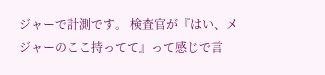ジャーで計測です。 検査官が『はい、メジャーのここ持ってて』って感じで言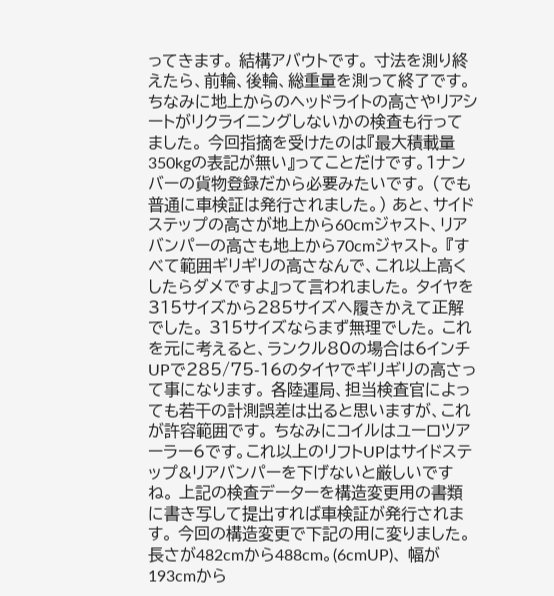ってきます。 結構アバウトです。 寸法を測り終えたら、前輪、後輪、総重量を測って終了です。 ちなみに地上からのヘッドライトの高さやリアシートがリクライニングしないかの検査も行ってました。 今回指摘を受けたのは『最大積載量350kgの表記が無い』ってことだけです。1ナンバーの貨物登録だから必要みたいです。 (でも普通に車検証は発行されました。) あと、サイドステップの高さが地上から60cmジャスト、リアバンパーの高さも地上から70cmジャスト。 『すべて範囲ギリギリの高さなんで、これ以上高くしたらダメですよ』って言われました。 タイヤを315サイズから285サイズへ履きかえて正解でした。 315サイズならまず無理でした。 これを元に考えると、ランクル80の場合は6インチUPで285/75-16のタイヤでギリギリの高さって事になります。 各陸運局、担当検査官によっても若干の計測誤差は出ると思いますが、これが許容範囲です。 ちなみにコイルはユーロツアーラー6です。これ以上のリフトUPはサイドステップ&リアバンパーを下げないと厳しいですね。 上記の検査データーを構造変更用の書類に書き写して提出すれば車検証が発行されます。 今回の構造変更で下記の用に変りました。 長さが482cmから488cm。(6cmUP)、 幅が193cmから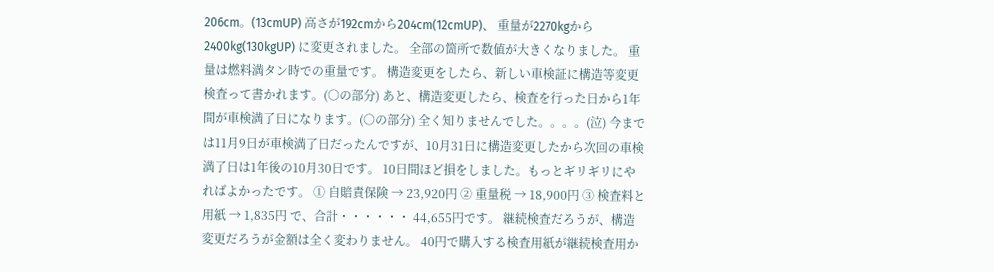206cm。(13cmUP) 高さが192cmから204cm(12cmUP)、 重量が2270kgから2400kg(130kgUP) に変更されました。 全部の箇所で数値が大きくなりました。 重量は燃料満タン時での重量です。 構造変更をしたら、新しい車検証に構造等変更検査って書かれます。(○の部分) あと、構造変更したら、検査を行った日から1年間が車検満了日になります。(○の部分) 全く知りませんでした。。。。(泣) 今までは11月9日が車検満了日だったんですが、10月31日に構造変更したから次回の車検満了日は1年後の10月30日です。 10日間ほど損をしました。もっとギリギリにやればよかったです。 ① 自賠責保険 → 23,920円 ② 重量税 → 18,900円 ③ 検査料と用紙 → 1,835円 で、合計・・・・・・ 44,655円です。 継続検査だろうが、構造変更だろうが金額は全く変わりません。 40円で購入する検査用紙が継続検査用か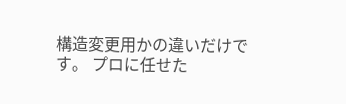構造変更用かの違いだけです。 プロに任せた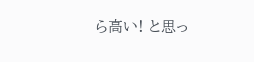ら高い! と思っ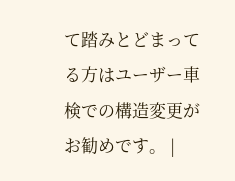て踏みとどまってる方はユーザー車検での構造変更がお勧めです。 |